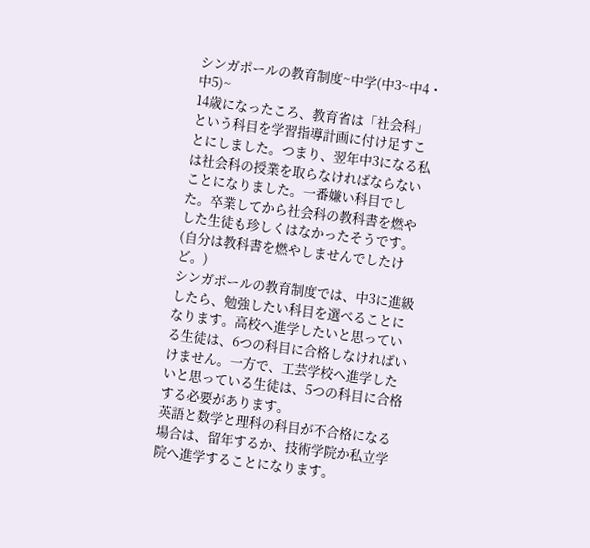シンガポールの教育制度~中学(中3~中4・中5)~
14歳になったころ、教育省は「社会科」という科目を学習指導計画に付け足すことにしました。つまり、翌年中3になる私は社会科の授業を取らなければならないことになりました。一番嫌い科目でした。卒業してから社会科の教科書を燃やした生徒も珍しくはなかったそうです。(自分は教科書を燃やしませんでしたけど。)
シンガポールの教育制度では、中3に進級したら、勉強したい科目を選べることになります。高校へ進学したいと思っている生徒は、6つの科目に合格しなければいけません。一方で、工芸学校へ進学したいと思っている生徒は、5つの科目に合格する必要があります。
英語と数学と理科の科目が不合格になる場合は、留年するか、技術学院か私立学院へ進学することになります。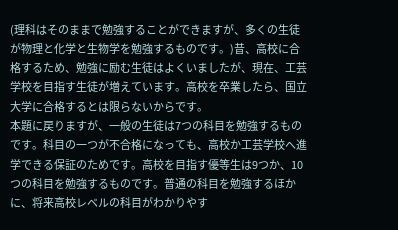(理科はそのままで勉強することができますが、多くの生徒が物理と化学と生物学を勉強するものです。)昔、高校に合格するため、勉強に励む生徒はよくいましたが、現在、工芸学校を目指す生徒が増えています。高校を卒業したら、国立大学に合格するとは限らないからです。
本題に戻りますが、一般の生徒は7つの科目を勉強するものです。科目の一つが不合格になっても、高校か工芸学校へ進学できる保証のためです。高校を目指す優等生は9つか、10つの科目を勉強するものです。普通の科目を勉強するほかに、将来高校レベルの科目がわかりやす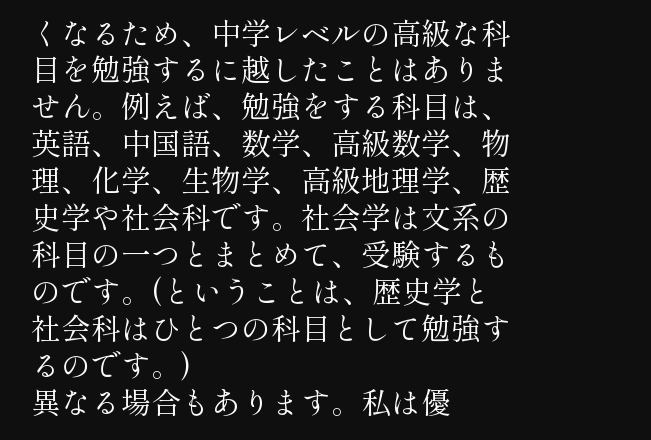くなるため、中学レベルの高級な科目を勉強するに越したことはありません。例えば、勉強をする科目は、英語、中国語、数学、高級数学、物理、化学、生物学、高級地理学、歴史学や社会科です。社会学は文系の科目の一つとまとめて、受験するものです。(ということは、歴史学と社会科はひとつの科目として勉強するのです。)
異なる場合もあります。私は優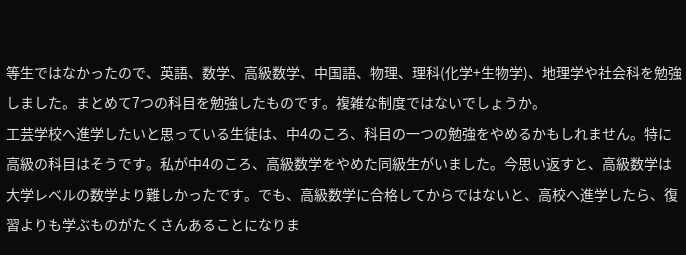等生ではなかったので、英語、数学、高級数学、中国語、物理、理科(化学+生物学)、地理学や社会科を勉強しました。まとめて7つの科目を勉強したものです。複雑な制度ではないでしょうか。
工芸学校へ進学したいと思っている生徒は、中4のころ、科目の一つの勉強をやめるかもしれません。特に高級の科目はそうです。私が中4のころ、高級数学をやめた同級生がいました。今思い返すと、高級数学は大学レベルの数学より難しかったです。でも、高級数学に合格してからではないと、高校へ進学したら、復習よりも学ぶものがたくさんあることになりま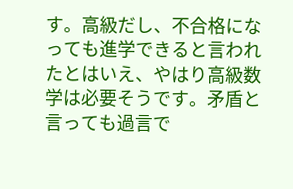す。高級だし、不合格になっても進学できると言われたとはいえ、やはり高級数学は必要そうです。矛盾と言っても過言で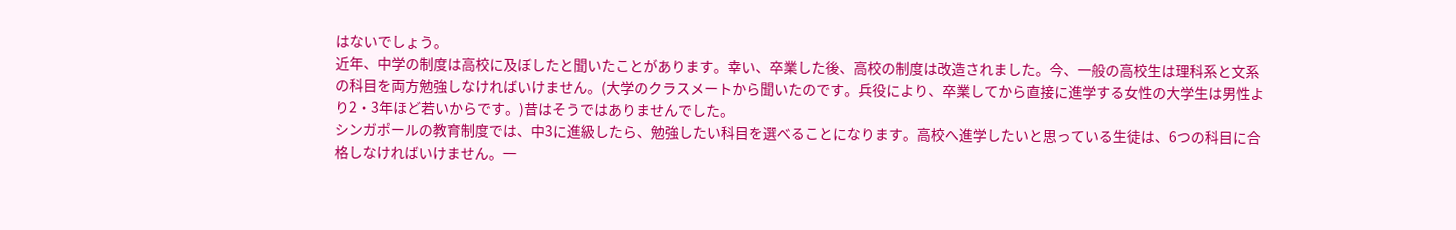はないでしょう。
近年、中学の制度は高校に及ぼしたと聞いたことがあります。幸い、卒業した後、高校の制度は改造されました。今、一般の高校生は理科系と文系の科目を両方勉強しなければいけません。(大学のクラスメートから聞いたのです。兵役により、卒業してから直接に進学する女性の大学生は男性より2・3年ほど若いからです。)昔はそうではありませんでした。
シンガポールの教育制度では、中3に進級したら、勉強したい科目を選べることになります。高校へ進学したいと思っている生徒は、6つの科目に合格しなければいけません。一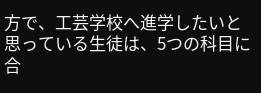方で、工芸学校へ進学したいと思っている生徒は、5つの科目に合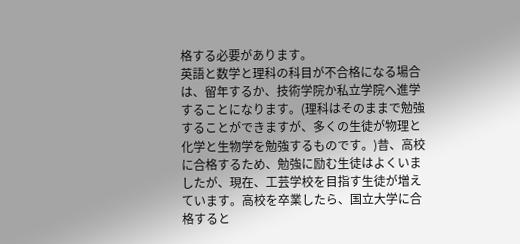格する必要があります。
英語と数学と理科の科目が不合格になる場合は、留年するか、技術学院か私立学院へ進学することになります。(理科はそのままで勉強することができますが、多くの生徒が物理と化学と生物学を勉強するものです。)昔、高校に合格するため、勉強に励む生徒はよくいましたが、現在、工芸学校を目指す生徒が増えています。高校を卒業したら、国立大学に合格すると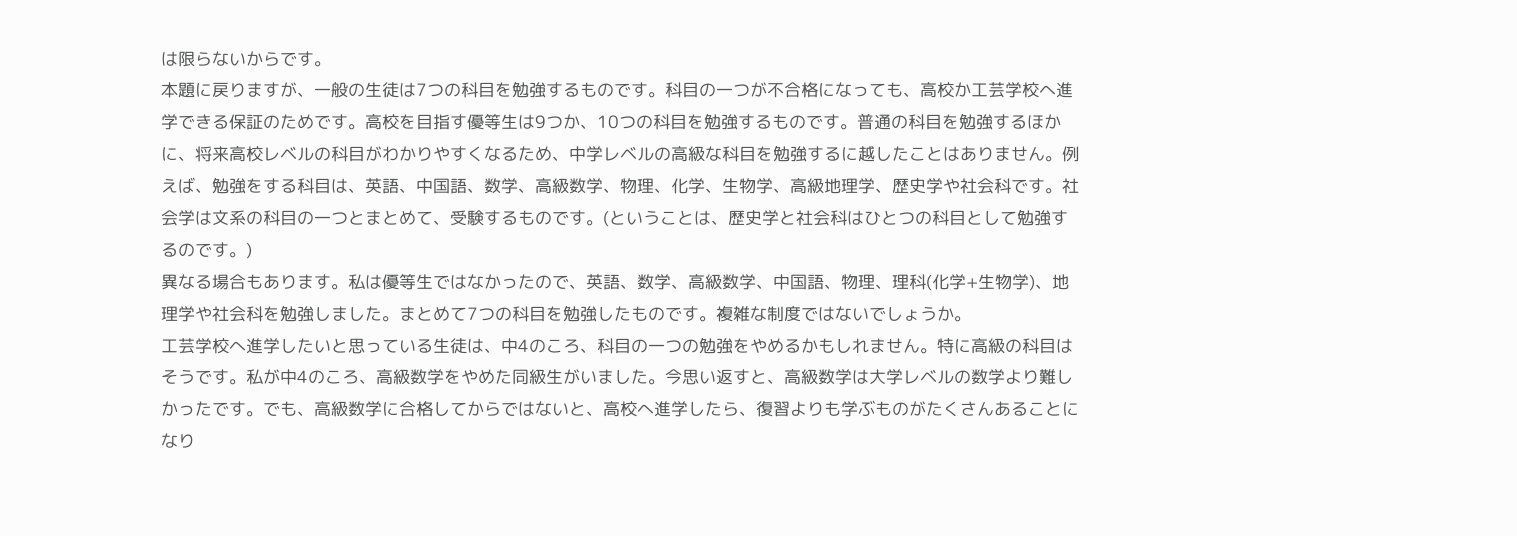は限らないからです。
本題に戻りますが、一般の生徒は7つの科目を勉強するものです。科目の一つが不合格になっても、高校か工芸学校へ進学できる保証のためです。高校を目指す優等生は9つか、10つの科目を勉強するものです。普通の科目を勉強するほかに、将来高校レベルの科目がわかりやすくなるため、中学レベルの高級な科目を勉強するに越したことはありません。例えば、勉強をする科目は、英語、中国語、数学、高級数学、物理、化学、生物学、高級地理学、歴史学や社会科です。社会学は文系の科目の一つとまとめて、受験するものです。(ということは、歴史学と社会科はひとつの科目として勉強するのです。)
異なる場合もあります。私は優等生ではなかったので、英語、数学、高級数学、中国語、物理、理科(化学+生物学)、地理学や社会科を勉強しました。まとめて7つの科目を勉強したものです。複雑な制度ではないでしょうか。
工芸学校へ進学したいと思っている生徒は、中4のころ、科目の一つの勉強をやめるかもしれません。特に高級の科目はそうです。私が中4のころ、高級数学をやめた同級生がいました。今思い返すと、高級数学は大学レベルの数学より難しかったです。でも、高級数学に合格してからではないと、高校へ進学したら、復習よりも学ぶものがたくさんあることになり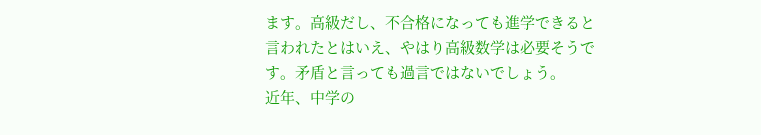ます。高級だし、不合格になっても進学できると言われたとはいえ、やはり高級数学は必要そうです。矛盾と言っても過言ではないでしょう。
近年、中学の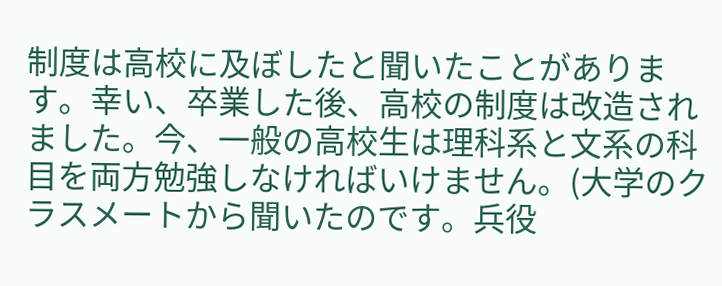制度は高校に及ぼしたと聞いたことがあります。幸い、卒業した後、高校の制度は改造されました。今、一般の高校生は理科系と文系の科目を両方勉強しなければいけません。(大学のクラスメートから聞いたのです。兵役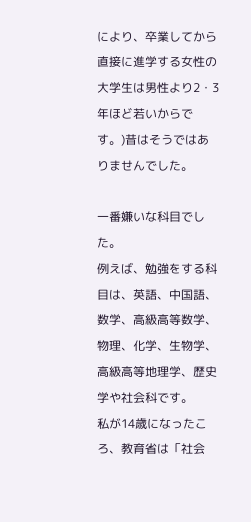により、卒業してから直接に進学する女性の大学生は男性より2・3年ほど若いからです。)昔はそうではありませんでした。

一番嫌いな科目でした。
例えば、勉強をする科目は、英語、中国語、数学、高級高等数学、物理、化学、生物学、高級高等地理学、歴史学や社会科です。
私が14歳になったころ、教育省は「社会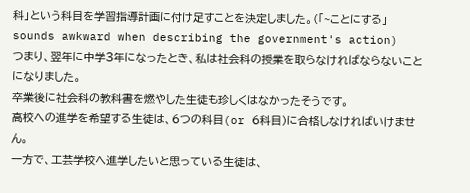科」という科目を学習指導計画に付け足すことを決定しました。(「~ことにする」 sounds awkward when describing the government's action)
つまり、翌年に中学3年になったとき、私は社会科の授業を取らなければならないことになりました。
卒業後に社会科の教科書を燃やした生徒も珍しくはなかったそうです。
高校への進学を希望する生徒は、6つの科目(or 6科目)に合格しなければいけません。
一方で、工芸学校へ進学したいと思っている生徒は、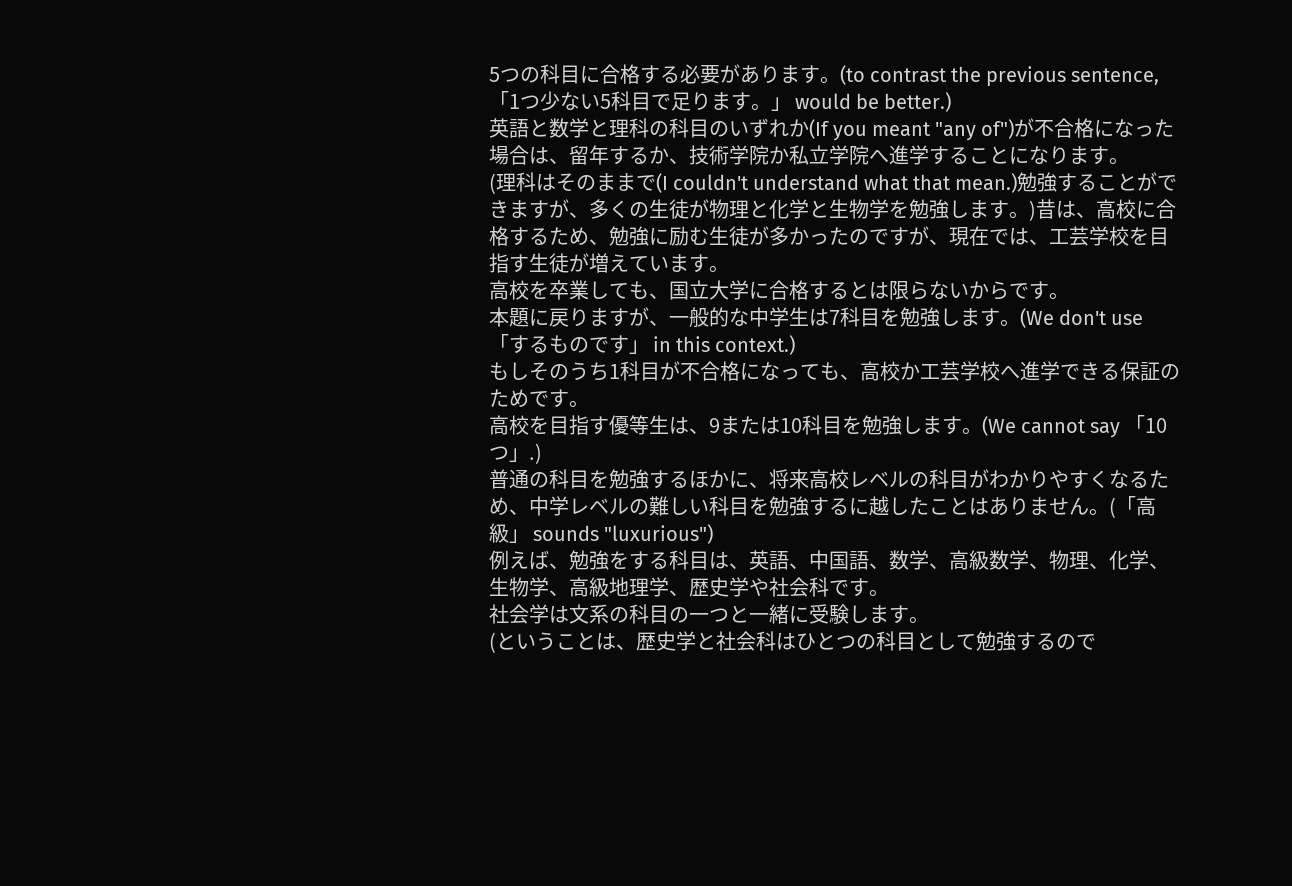5つの科目に合格する必要があります。(to contrast the previous sentence, 「1つ少ない5科目で足ります。」 would be better.)
英語と数学と理科の科目のいずれか(If you meant "any of")が不合格になった場合は、留年するか、技術学院か私立学院へ進学することになります。
(理科はそのままで(I couldn't understand what that mean.)勉強することができますが、多くの生徒が物理と化学と生物学を勉強します。)昔は、高校に合格するため、勉強に励む生徒が多かったのですが、現在では、工芸学校を目指す生徒が増えています。
高校を卒業しても、国立大学に合格するとは限らないからです。
本題に戻りますが、一般的な中学生は7科目を勉強します。(We don't use 「するものです」 in this context.)
もしそのうち1科目が不合格になっても、高校か工芸学校へ進学できる保証のためです。
高校を目指す優等生は、9または10科目を勉強します。(We cannot say 「10つ」.)
普通の科目を勉強するほかに、将来高校レベルの科目がわかりやすくなるため、中学レベルの難しい科目を勉強するに越したことはありません。(「高級」 sounds "luxurious")
例えば、勉強をする科目は、英語、中国語、数学、高級数学、物理、化学、生物学、高級地理学、歴史学や社会科です。
社会学は文系の科目の一つと一緒に受験します。
(ということは、歴史学と社会科はひとつの科目として勉強するので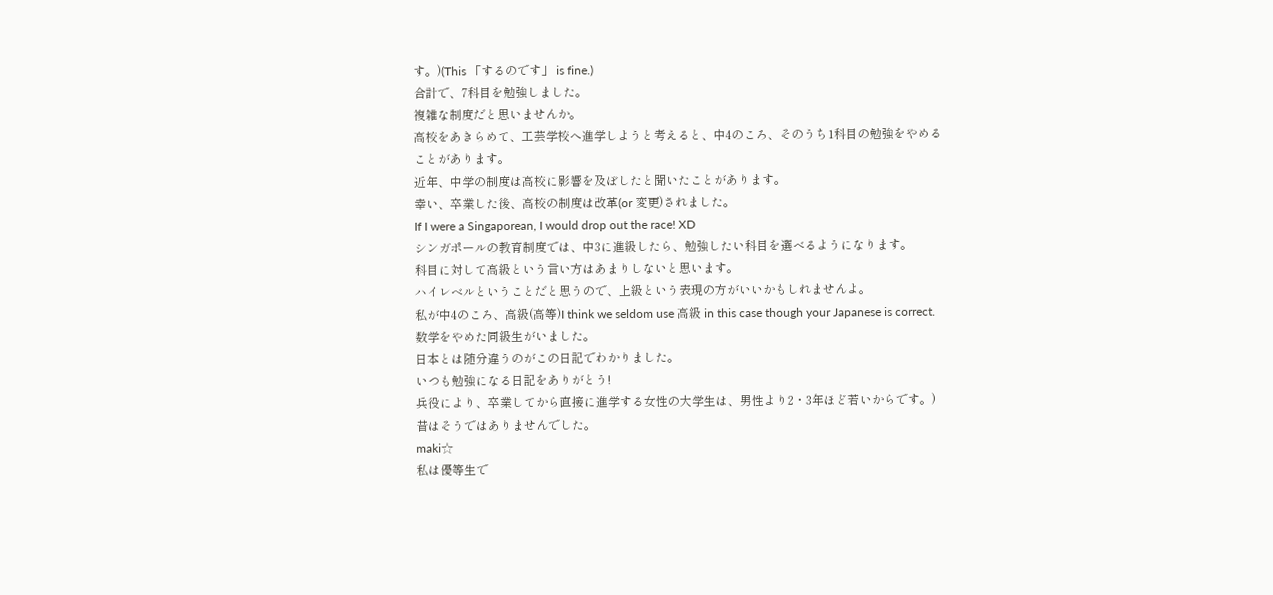す。)(This 「するのです」 is fine.)
合計で、7科目を勉強しました。
複雑な制度だと思いませんか。
高校をあきらめて、工芸学校へ進学しようと考えると、中4のころ、そのうち1科目の勉強をやめることがあります。
近年、中学の制度は高校に影響を及ぼしたと聞いたことがあります。
幸い、卒業した後、高校の制度は改革(or 変更)されました。
If I were a Singaporean, I would drop out the race! XD
シンガポールの教育制度では、中3に進級したら、勉強したい科目を選べるようになります。
科目に対して高級という言い方はあまりしないと思います。
ハイレベルということだと思うので、上級という表現の方がいいかもしれませんよ。
私が中4のころ、高級(高等)I think we seldom use 高級 in this case though your Japanese is correct.数学をやめた同級生がいました。
日本とは随分違うのがこの日記でわかりました。
いつも勉強になる日記をありがとう!
兵役により、卒業してから直接に進学する女性の大学生は、男性より2・3年ほど若いからです。)昔はそうではありませんでした。
maki☆
私は優等生で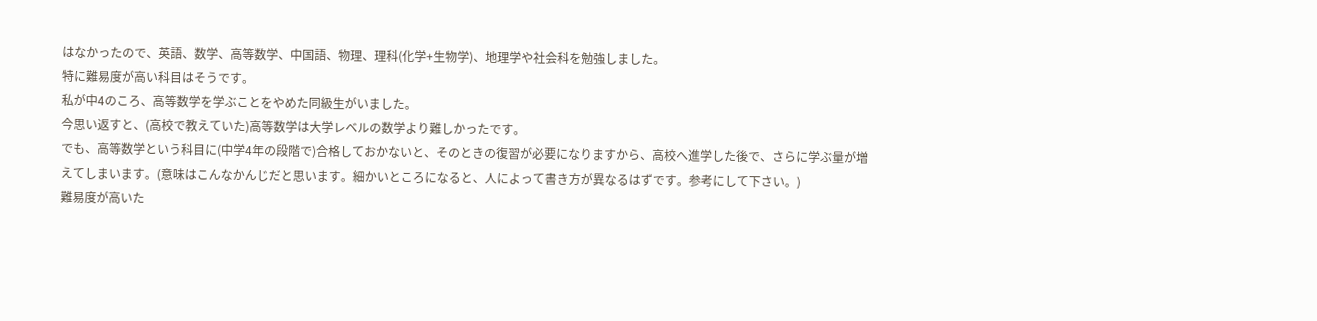はなかったので、英語、数学、高等数学、中国語、物理、理科(化学+生物学)、地理学や社会科を勉強しました。
特に難易度が高い科目はそうです。
私が中4のころ、高等数学を学ぶことをやめた同級生がいました。
今思い返すと、(高校で教えていた)高等数学は大学レベルの数学より難しかったです。
でも、高等数学という科目に(中学4年の段階で)合格しておかないと、そのときの復習が必要になりますから、高校へ進学した後で、さらに学ぶ量が増えてしまいます。(意味はこんなかんじだと思います。細かいところになると、人によって書き方が異なるはずです。参考にして下さい。)
難易度が高いた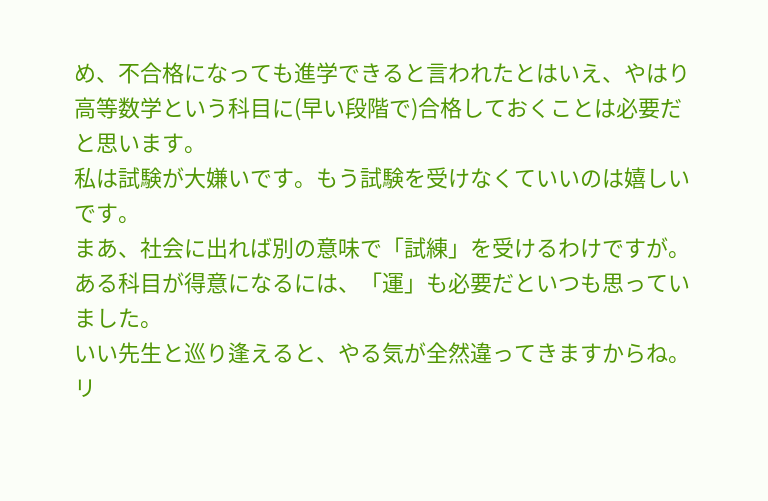め、不合格になっても進学できると言われたとはいえ、やはり高等数学という科目に(早い段階で)合格しておくことは必要だと思います。
私は試験が大嫌いです。もう試験を受けなくていいのは嬉しいです。
まあ、社会に出れば別の意味で「試練」を受けるわけですが。
ある科目が得意になるには、「運」も必要だといつも思っていました。
いい先生と巡り逢えると、やる気が全然違ってきますからね。
リ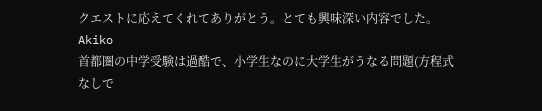クエストに応えてくれてありがとう。とても興味深い内容でした。
Akiko
首都圏の中学受験は過酷で、小学生なのに大学生がうなる問題(方程式なしで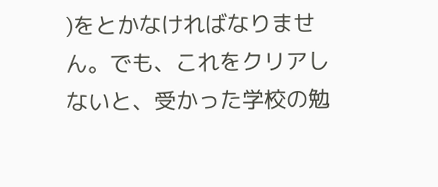)をとかなければなりません。でも、これをクリアしないと、受かった学校の勉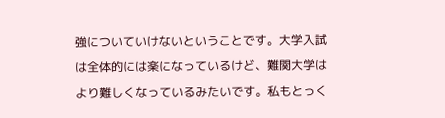強についていけないということです。大学入試は全体的には楽になっているけど、難関大学はより難しくなっているみたいです。私もとっく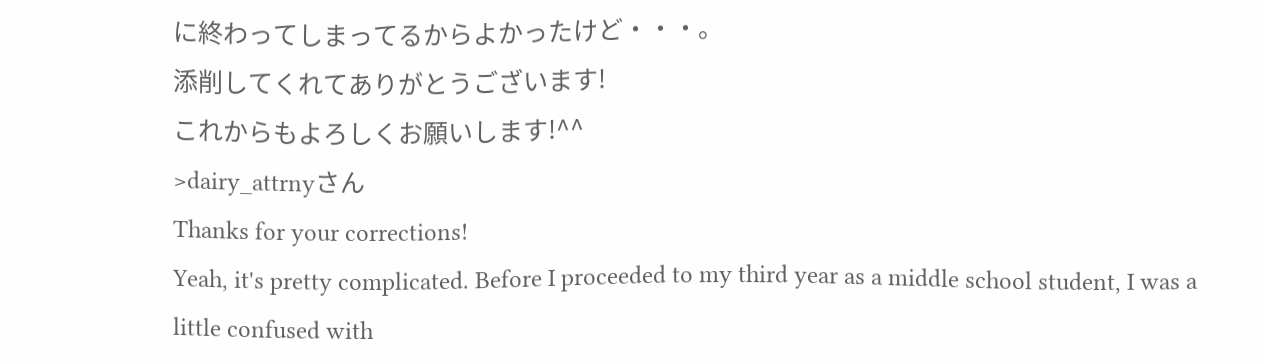に終わってしまってるからよかったけど・・・。
添削してくれてありがとうございます!
これからもよろしくお願いします!^^
>dairy_attrnyさん
Thanks for your corrections!
Yeah, it's pretty complicated. Before I proceeded to my third year as a middle school student, I was a little confused with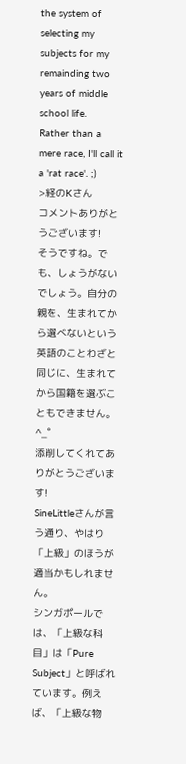the system of selecting my subjects for my remainding two years of middle school life.
Rather than a mere race, I'll call it a 'rat race'. ;)
>経のKさん
コメントありがとうございます!
そうですね。でも、しょうがないでしょう。自分の親を、生まれてから選べないという英語のことわざと同じに、生まれてから国籍を選ぶこともできません。^_゜
添削してくれてありがとうございます!
SineLittleさんが言う通り、やはり「上級」のほうが適当かもしれません。
シンガポールでは、「上級な科目」は「Pure Subject」と呼ばれています。例えば、「上級な物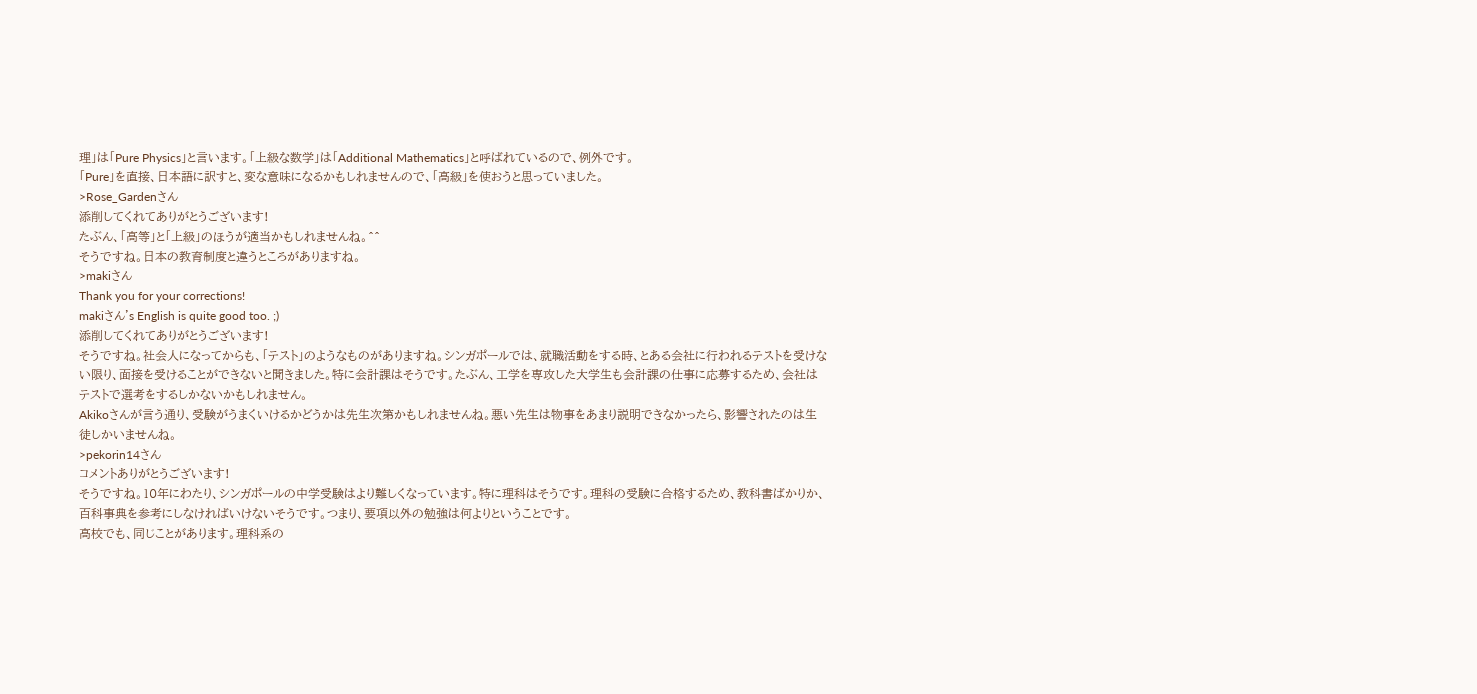理」は「Pure Physics」と言います。「上級な数学」は「Additional Mathematics」と呼ばれているので、例外です。
「Pure」を直接、日本語に訳すと、変な意味になるかもしれませんので、「高級」を使おうと思っていました。
>Rose_Gardenさん
添削してくれてありがとうございます!
たぶん、「高等」と「上級」のほうが適当かもしれませんね。^^
そうですね。日本の教育制度と違うところがありますね。
>makiさん
Thank you for your corrections!
makiさん's English is quite good too. ;)
添削してくれてありがとうございます!
そうですね。社会人になってからも、「テスト」のようなものがありますね。シンガポールでは、就職活動をする時、とある会社に行われるテストを受けない限り、面接を受けることができないと聞きました。特に会計課はそうです。たぶん、工学を専攻した大学生も会計課の仕事に応募するため、会社はテストで選考をするしかないかもしれません。
Akikoさんが言う通り、受験がうまくいけるかどうかは先生次第かもしれませんね。悪い先生は物事をあまり説明できなかったら、影響されたのは生徒しかいませんね。
>pekorin14さん
コメントありがとうございます!
そうですね。10年にわたり、シンガポールの中学受験はより難しくなっています。特に理科はそうです。理科の受験に合格するため、教科書ばかりか、百科事典を参考にしなければいけないそうです。つまり、要項以外の勉強は何よりということです。
高校でも、同じことがあります。理科系の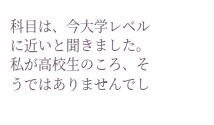科目は、今大学レベルに近いと聞きました。私が高校生のころ、そうではありませんでし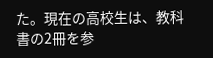た。現在の高校生は、教科書の2冊を参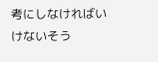考にしなければいけないそう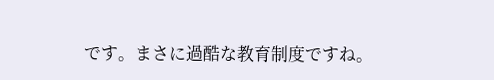です。まさに過酷な教育制度ですね。